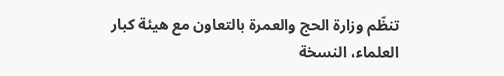تنظّم وزارة الحج والعمرة بالتعاون مع هيئة كبار العلماء، النسخة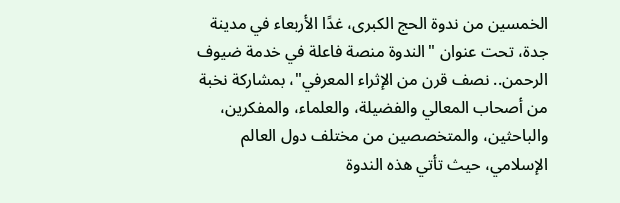الخمسين من ندوة الحج الكبرى، غدًا الأربعاء في مدينة جدة، تحت عنوان "الندوة منصة فاعلة في خدمة ضيوف الرحمن.. نصف قرن من الإثراء المعرفي"، بمشاركة نخبة من أصحاب المعالي والفضيلة، والعلماء، والمفكرين، والباحثين، والمتخصصين من مختلف دول العالم الإسلامي، حيث تأتي هذه الندوة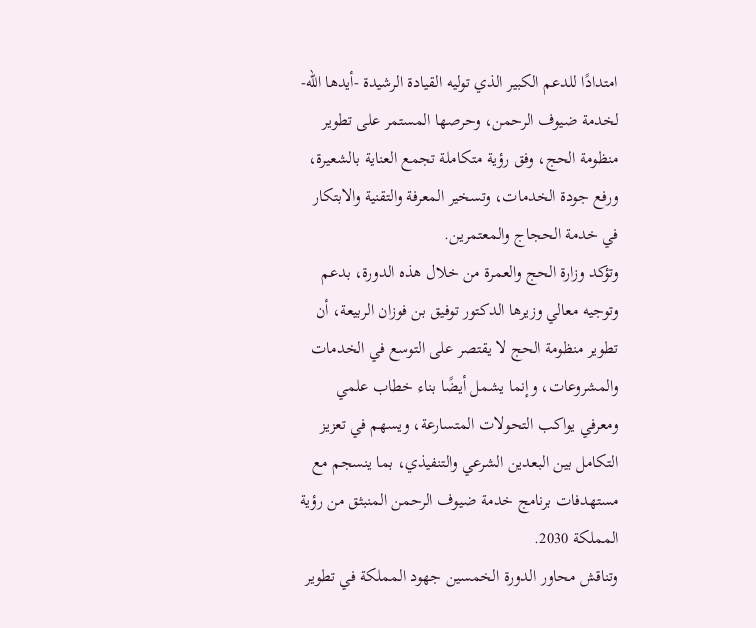امتدادًا للدعم الكبير الذي توليه القيادة الرشيدة -أيدها الله- لخدمة ضيوف الرحمن، وحرصها المستمر على تطوير منظومة الحج، وفق رؤية متكاملة تجمع العناية بالشعيرة، ورفع جودة الخدمات، وتسخير المعرفة والتقنية والابتكار في خدمة الحجاج والمعتمرين.
وتؤكد وزارة الحج والعمرة من خلال هذه الدورة، بدعم وتوجيه معالي وزيرها الدكتور توفيق بن فوزان الربيعة، أن تطوير منظومة الحج لا يقتصر على التوسع في الخدمات والمشروعات، وإنما يشمل أيضًا بناء خطاب علمي ومعرفي يواكب التحولات المتسارعة، ويسهم في تعزيز التكامل بين البعدين الشرعي والتنفيذي، بما ينسجم مع مستهدفات برنامج خدمة ضيوف الرحمن المنبثق من رؤية المملكة 2030.
وتناقش محاور الدورة الخمسين جهود المملكة في تطوير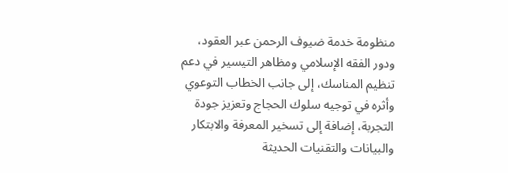منظومة خدمة ضيوف الرحمن عبر العقود، ودور الفقه الإسلامي ومظاهر التيسير في دعم تنظيم المناسك، إلى جانب الخطاب التوعوي وأثره في توجيه سلوك الحجاج وتعزيز جودة التجربة، إضافة إلى تسخير المعرفة والابتكار والبيانات والتقنيات الحديثة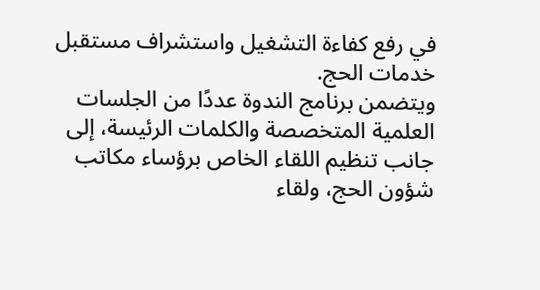في رفع كفاءة التشغيل واستشراف مستقبل خدمات الحج.
ويتضمن برنامج الندوة عددًا من الجلسات العلمية المتخصصة والكلمات الرئيسة، إلى جانب تنظيم اللقاء الخاص برؤساء مكاتب شؤون الحج، ولقاء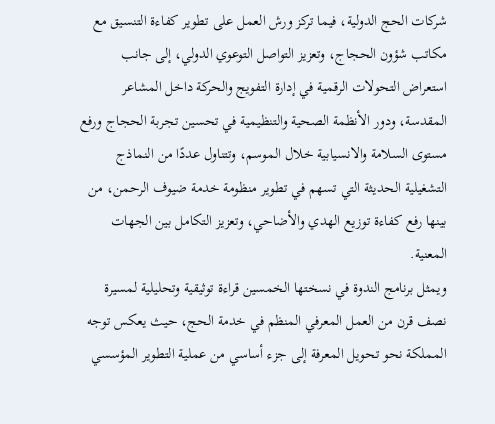شركات الحج الدولية، فيما تركز ورش العمل على تطوير كفاءة التنسيق مع مكاتب شؤون الحجاج، وتعزيز التواصل التوعوي الدولي، إلى جانب استعراض التحولات الرقمية في إدارة التفويج والحركة داخل المشاعر المقدسة، ودور الأنظمة الصحية والتنظيمية في تحسين تجربة الحجاج ورفع مستوى السلامة والانسيابية خلال الموسم، وتتناول عددًا من النماذج التشغيلية الحديثة التي تسهم في تطوير منظومة خدمة ضيوف الرحمن، من بينها رفع كفاءة توزيع الهدي والأضاحي، وتعزيز التكامل بين الجهات المعنية.
ويمثل برنامج الندوة في نسختها الخمسين قراءة توثيقية وتحليلية لمسيرة نصف قرن من العمل المعرفي المنظم في خدمة الحج، حيث يعكس توجه المملكة نحو تحويل المعرفة إلى جزء أساسي من عملية التطوير المؤسسي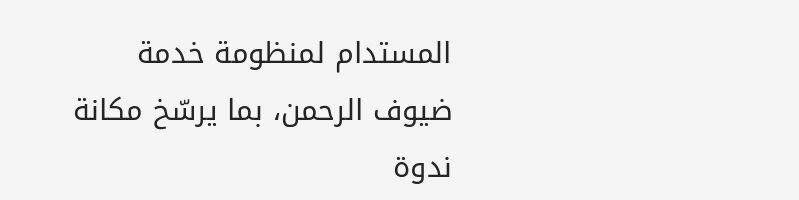المستدام لمنظومة خدمة ضيوف الرحمن، بما يرسّخ مكانة ندوة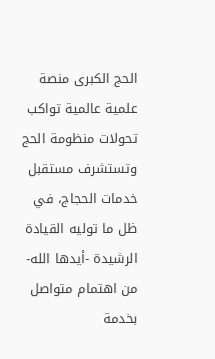الحج الكبرى منصة علمية عالمية تواكب تحولات منظومة الحج وتستشرف مستقبل خدمات الحجاج، في ظل ما توليه القيادة الرشيدة -أيدها الله- من اهتمام متواصل بخدمة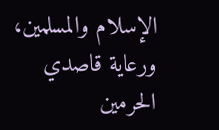الإسلام والمسلمين، ورعاية قاصدي الحرمين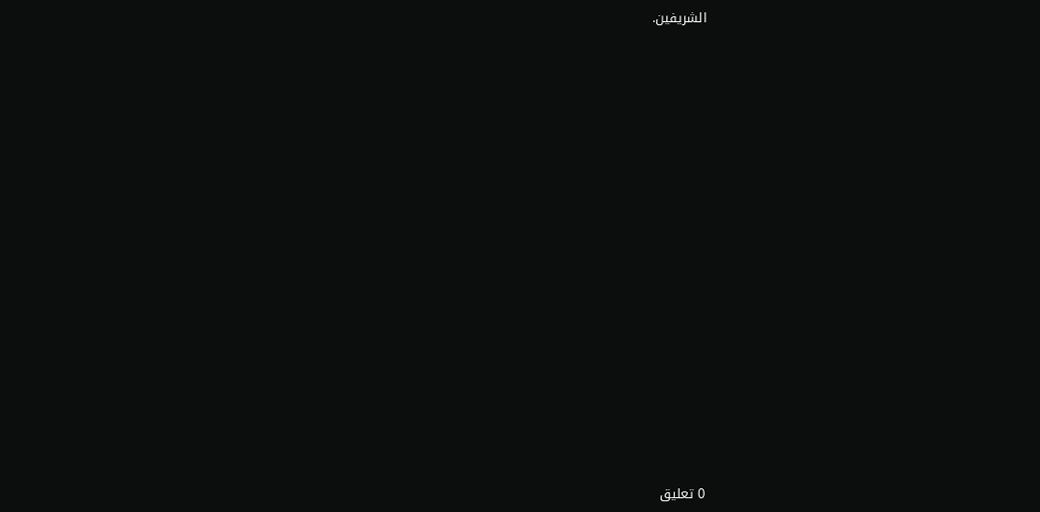الشريفين.


















0 تعليق